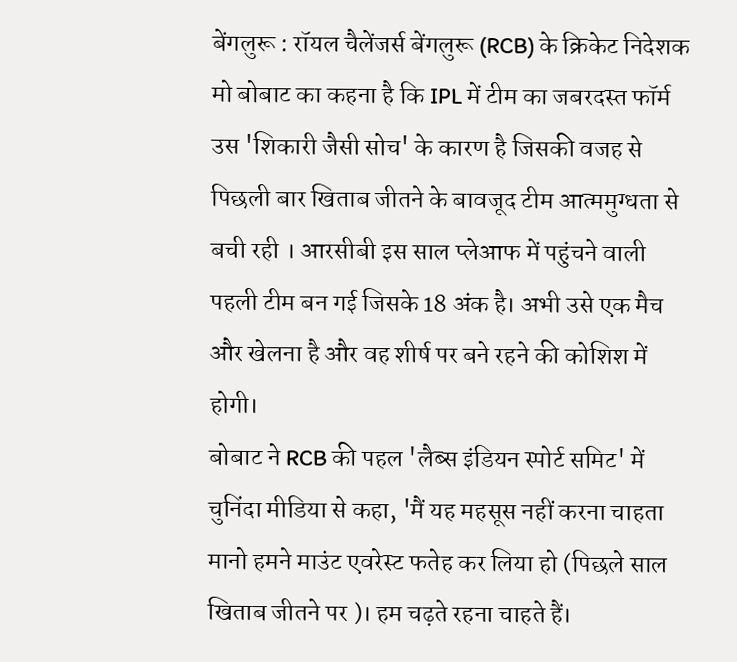बेंगलुरू : रॉयल चैलेंजर्स बेंगलुरू (RCB) के क्रिकेट निदेशक मो बोबाट का कहना है कि IPL में टीम का जबरदस्त फॉर्म उस 'शिकारी जैसी सोच' के कारण है जिसकी वजह से पिछली बार खिताब जीतने के बावजूद टीम आत्ममुग्धता से बची रही । आरसीबी इस साल प्लेआफ में पहुंचने वाली पहली टीम बन गई जिसके 18 अंक है। अभी उसे एक मैच और खेलना है और वह शीर्ष पर बने रहने की कोशिश में होगी।
बोबाट ने RCB की पहल 'लैब्स इंडियन स्पोर्ट समिट' में चुनिंदा मीडिया से कहा, 'मैं यह महसूस नहीं करना चाहता मानो हमने माउंट एवरेस्ट फतेह कर लिया हो (पिछले साल खिताब जीतने पर )। हम चढ़ते रहना चाहते हैं।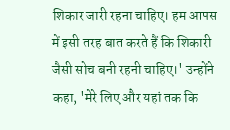शिकार जारी रहना चाहिए। हम आपस में इसी तरह बात करते हैं कि शिकारी जैसी सोच बनी रहनी चाहिए।' उन्होंने कहा, 'मेरे लिए और यहां तक कि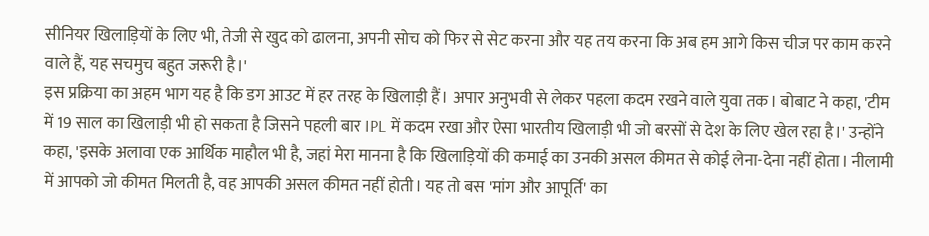सीनियर खिलाड़ियों के लिए भी, तेजी से खुद को ढालना, अपनी सोच को फिर से सेट करना और यह तय करना कि अब हम आगे किस चीज पर काम करने वाले हैं, यह सचमुच बहुत जरूरी है।'
इस प्रक्रिया का अहम भाग यह है कि डग आउट में हर तरह के खिलाड़ी हैं। अपार अनुभवी से लेकर पहला कदम रखने वाले युवा तक। बोबाट ने कहा, 'टीम में 19 साल का खिलाड़ी भी हो सकता है जिसने पहली बार IPL में कदम रखा और ऐसा भारतीय खिलाड़ी भी जो बरसों से देश के लिए खेल रहा है।' उन्होंने कहा, 'इसके अलावा एक आर्थिक माहौल भी है, जहां मेरा मानना है कि खिलाड़ियों की कमाई का उनकी असल कीमत से कोई लेना-देना नहीं होता। नीलामी में आपको जो कीमत मिलती है, वह आपकी असल कीमत नहीं होती। यह तो बस 'मांग और आपूर्ति' का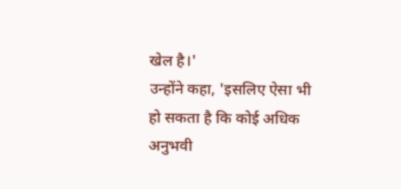खेल है।'
उन्होंने कहा, 'इसलिए ऐसा भी हो सकता है कि कोई अधिक अनुभवी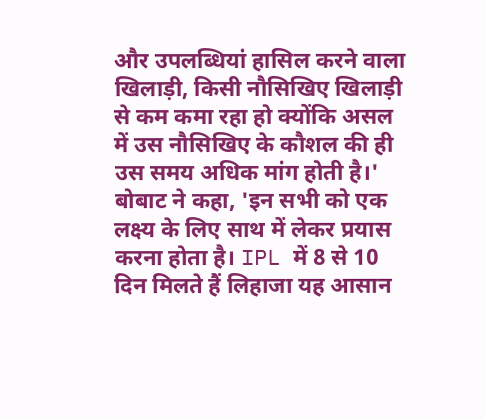और उपलब्धियां हासिल करने वाला खिलाड़ी, किसी नौसिखिए खिलाड़ी से कम कमा रहा हो क्योंकि असल में उस नौसिखिए के कौशल की ही उस समय अधिक मांग होती है।' बोबाट ने कहा, 'इन सभी को एक लक्ष्य के लिए साथ में लेकर प्रयास करना होता है। IPL में 8 से 10 दिन मिलते हैं लिहाजा यह आसान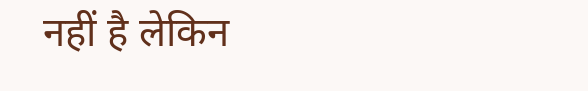नहीं है लेकिन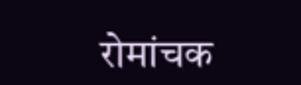रोमांचक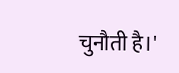चुनौती है।'